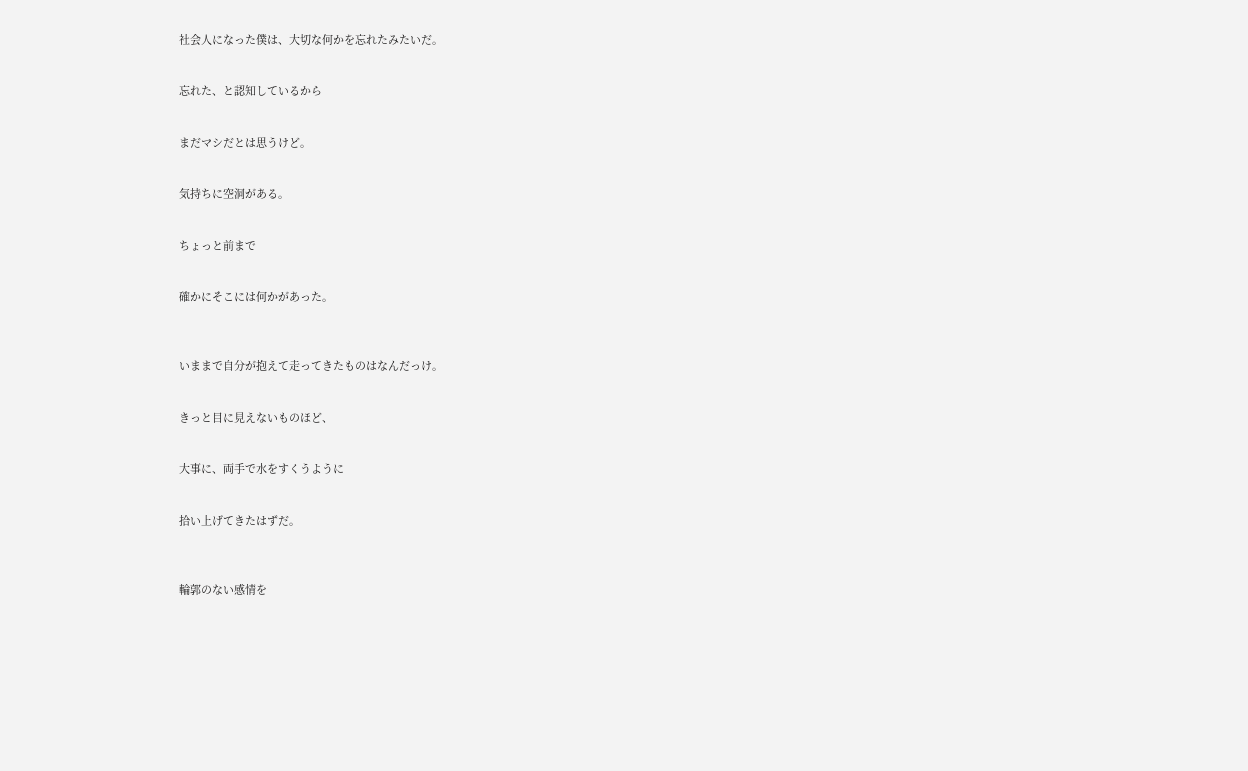社会人になった僕は、大切な何かを忘れたみたいだ。


忘れた、と認知しているから


まだマシだとは思うけど。


気持ちに空洞がある。


ちょっと前まで


確かにそこには何かがあった。



いままで自分が抱えて走ってきたものはなんだっけ。


きっと目に見えないものほど、


大事に、両手で水をすくうように


拾い上げてきたはずだ。



輪郭のない感情を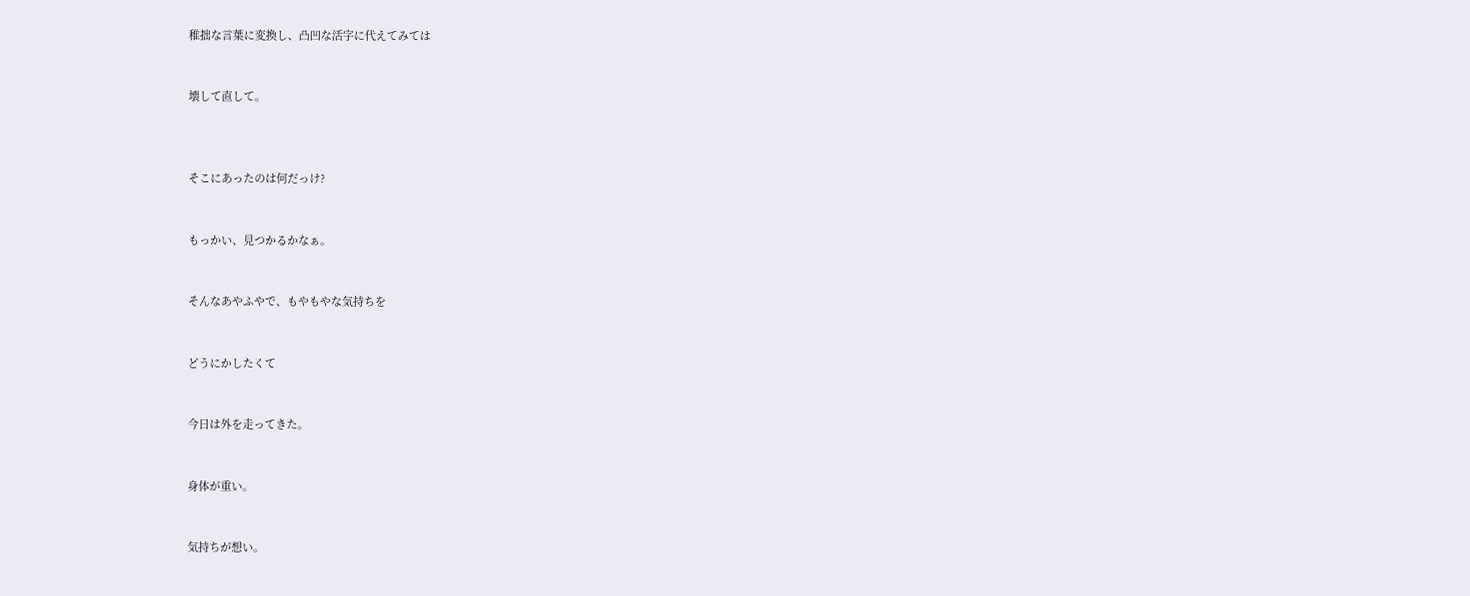稚拙な言葉に変換し、凸凹な活字に代えてみては


壊して直して。



そこにあったのは何だっけ?


もっかい、見つかるかなぁ。


そんなあやふやで、もやもやな気持ちを


どうにかしたくて


今日は外を走ってきた。


身体が重い。


気持ちが想い。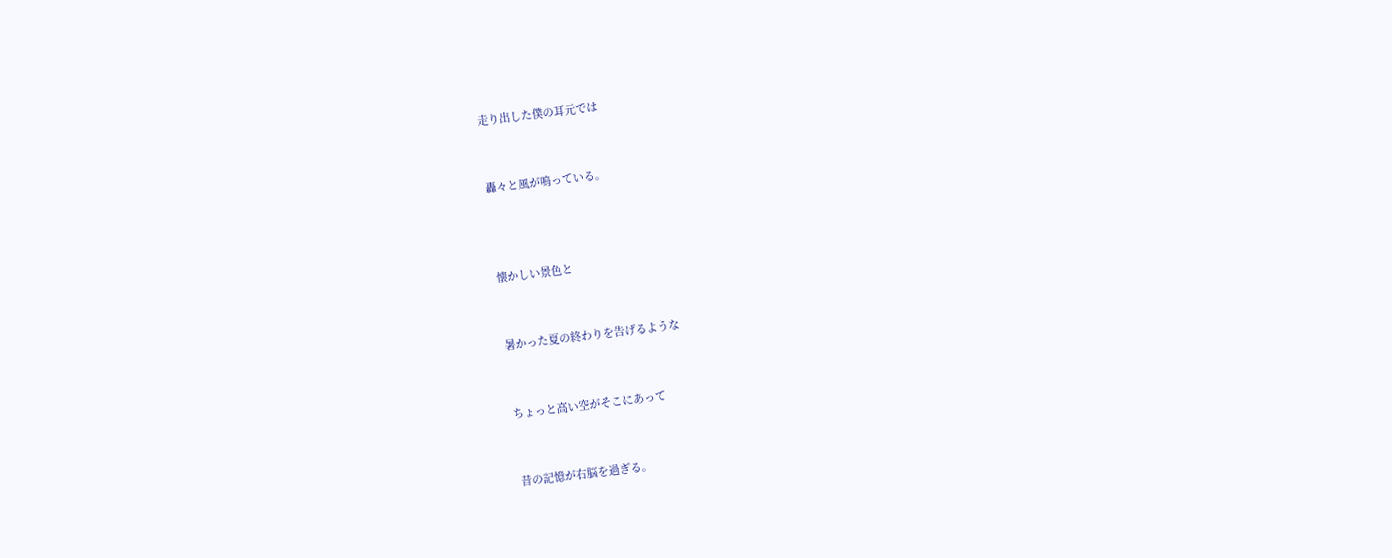走り出した僕の耳元では


轟々と風が鳴っている。



懐かしい景色と


暑かった夏の終わりを告げるような


ちょっと高い空がそこにあって


昔の記憶が右脳を過ぎる。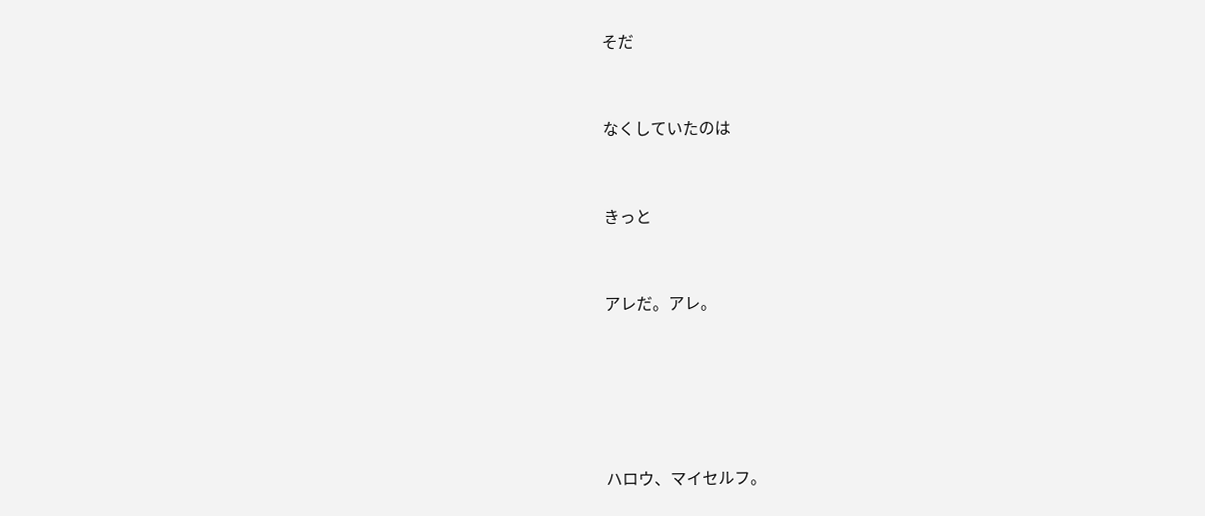そだ


なくしていたのは


きっと


アレだ。アレ。





ハロウ、マイセルフ。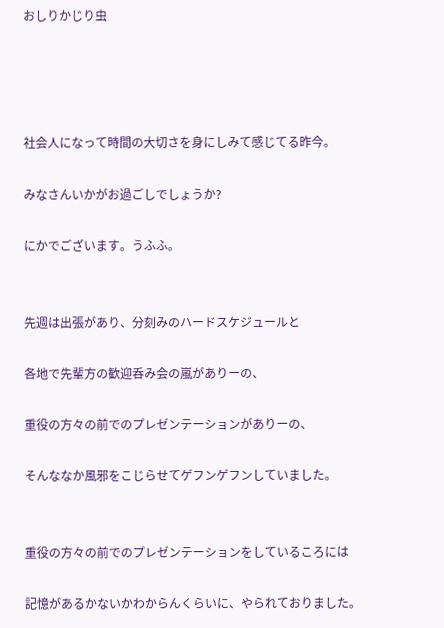おしりかじり虫




社会人になって時間の大切さを身にしみて感じてる昨今。

みなさんいかがお過ごしでしょうか?

にかでございます。うふふ。


先週は出張があり、分刻みのハードスケジュールと

各地で先輩方の歓迎呑み会の嵐がありーの、

重役の方々の前でのプレゼンテーションがありーの、

そんななか風邪をこじらせてゲフンゲフンしていました。


重役の方々の前でのプレゼンテーションをしているころには

記憶があるかないかわからんくらいに、やられておりました。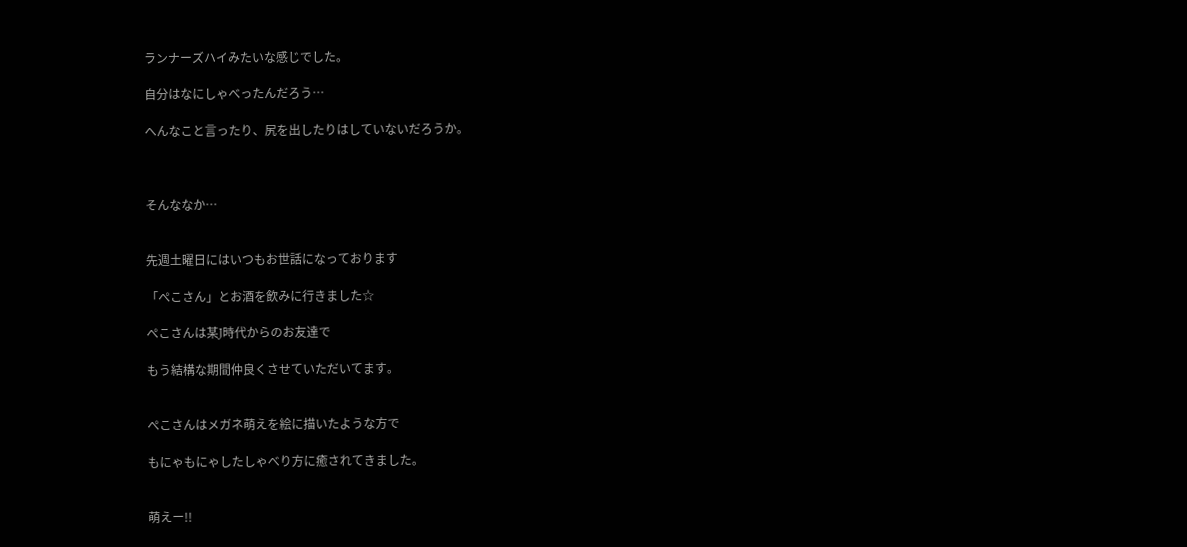ランナーズハイみたいな感じでした。

自分はなにしゃべったんだろう…

へんなこと言ったり、尻を出したりはしていないだろうか。



そんななか…


先週土曜日にはいつもお世話になっております

「ぺこさん」とお酒を飲みに行きました☆

ぺこさんは某J時代からのお友達で

もう結構な期間仲良くさせていただいてます。


ぺこさんはメガネ萌えを絵に描いたような方で

もにゃもにゃしたしゃべり方に癒されてきました。


萌えー!!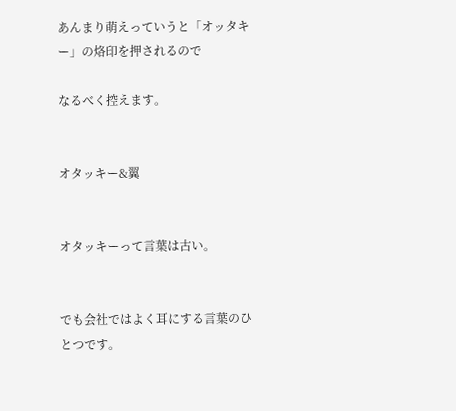あんまり萌えっていうと「オッタキー」の烙印を押されるので

なるべく控えます。


オタッキー&翼


オタッキーって言葉は古い。


でも会社ではよく耳にする言葉のひとつです。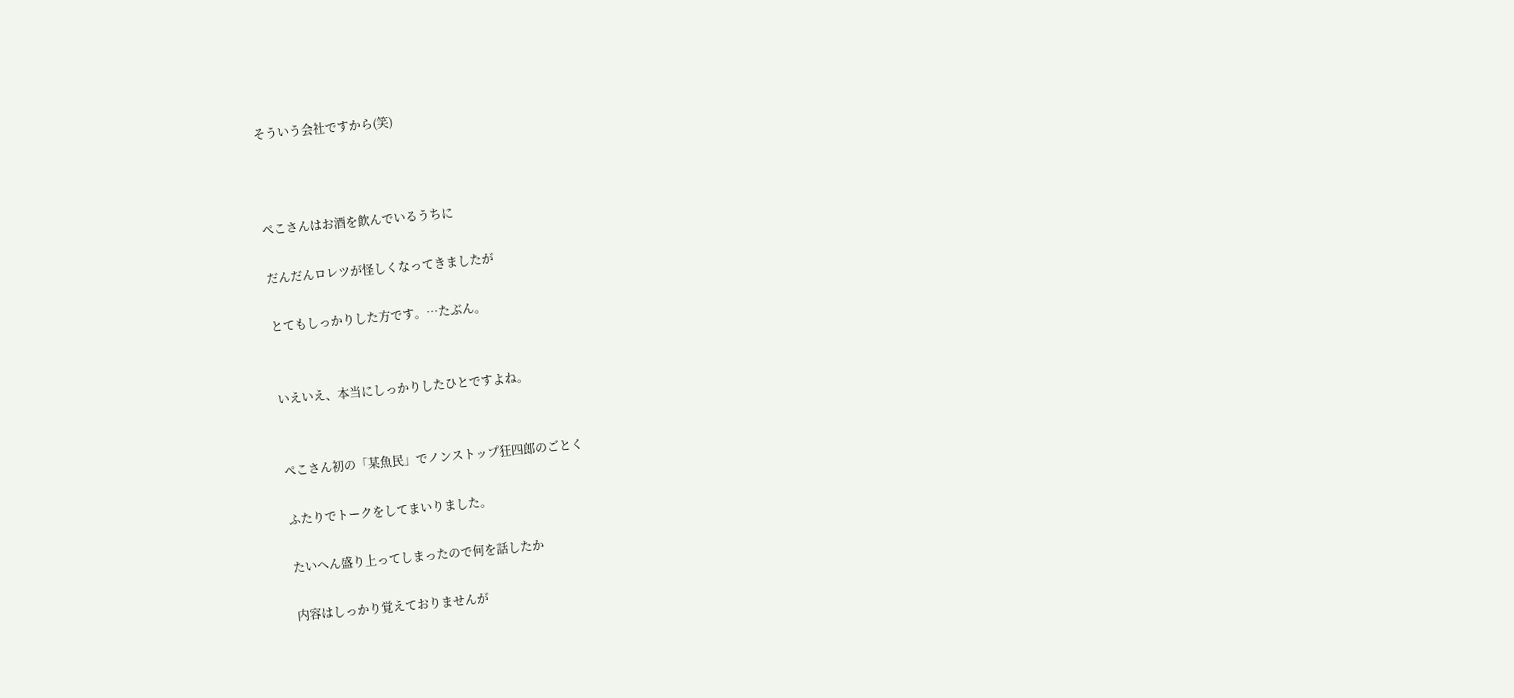そういう会社ですから(笑)



ぺこさんはお酒を飲んでいるうちに

だんだんロレツが怪しくなってきましたが

とてもしっかりした方です。…たぶん。


いえいえ、本当にしっかりしたひとですよね。


ぺこさん初の「某魚民」でノンストップ狂四郎のごとく

ふたりでトークをしてまいりました。

たいへん盛り上ってしまったので何を話したか

内容はしっかり覚えておりませんが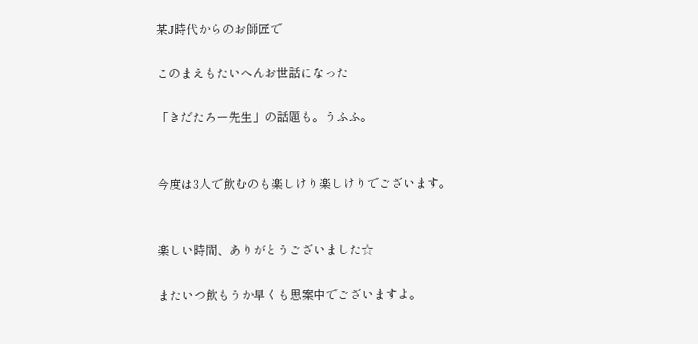某J時代からのお師匠で

このまえもたいへんお世話になった

「きだたろー先生」の話題も。うふふ。


今度は3人で飲むのも楽しけり楽しけりでございます。


楽しい時間、ありがとうございました☆

またいつ飲もうか早くも思案中でございますよ。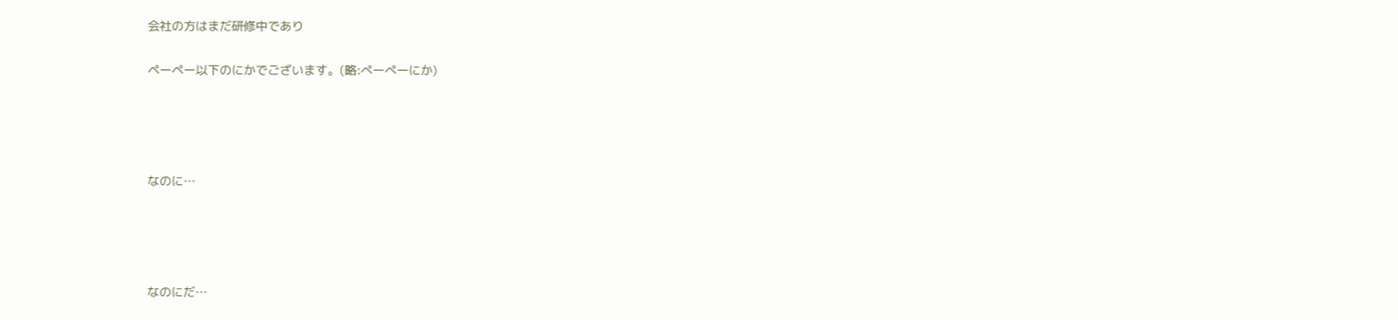会社の方はまだ研修中であり

ペーペー以下のにかでございます。(略:ぺーぺーにか)




なのに…




なのにだ…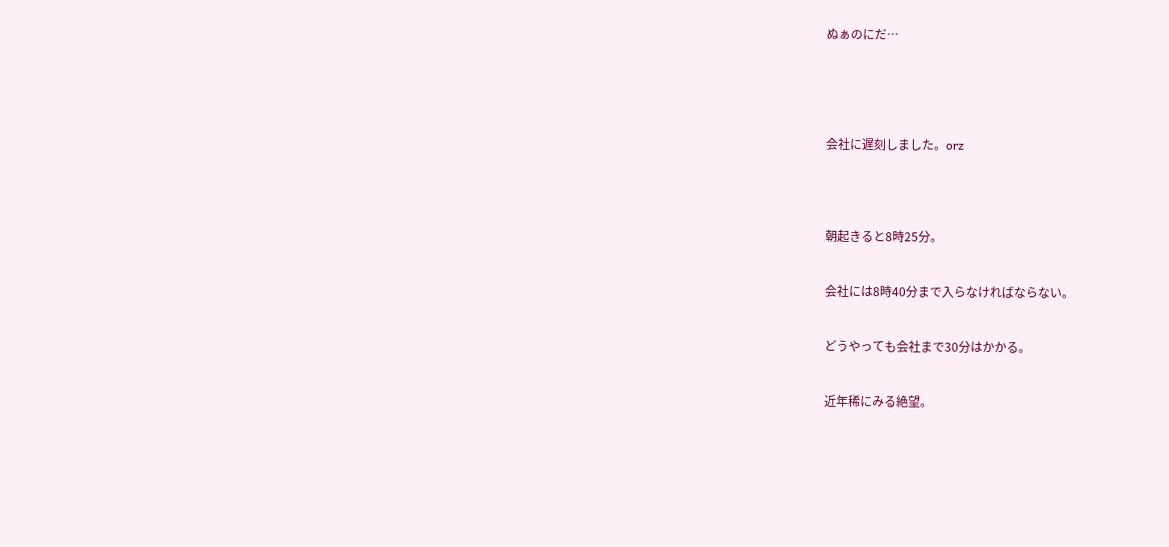ぬぁのにだ…





会社に遅刻しました。orz




朝起きると8時25分。


会社には8時40分まで入らなければならない。


どうやっても会社まで30分はかかる。


近年稀にみる絶望。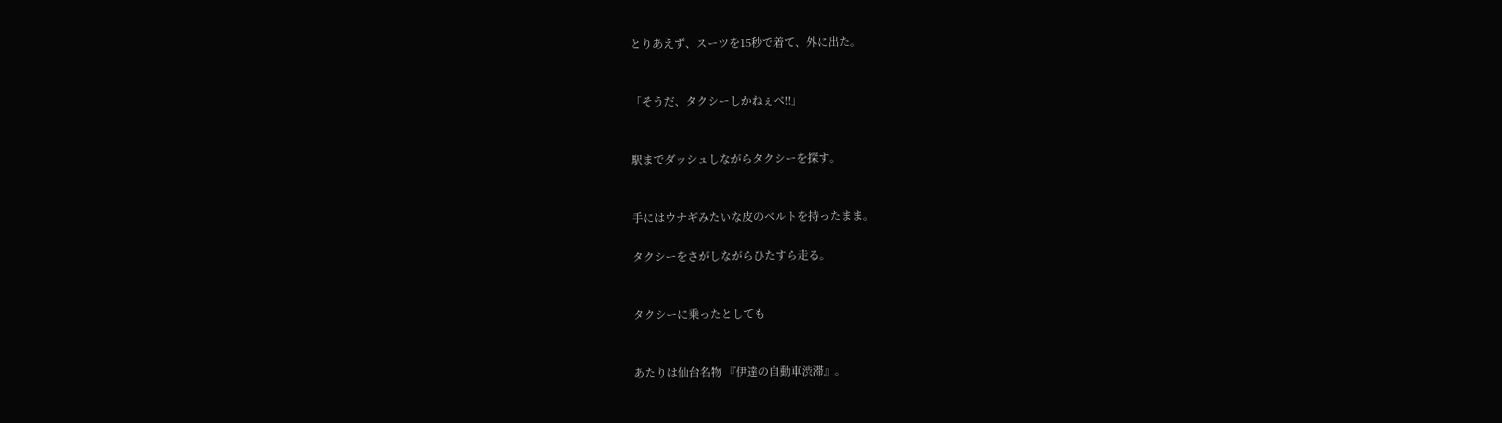とりあえず、スーツを15秒で着て、外に出た。


「そうだ、タクシーしかねぇべ!!」


駅までダッシュしながらタクシーを探す。


手にはウナギみたいな皮のベルトを持ったまま。

タクシーをさがしながらひたすら走る。


タクシーに乗ったとしても


あたりは仙台名物 『伊達の自動車渋滞』。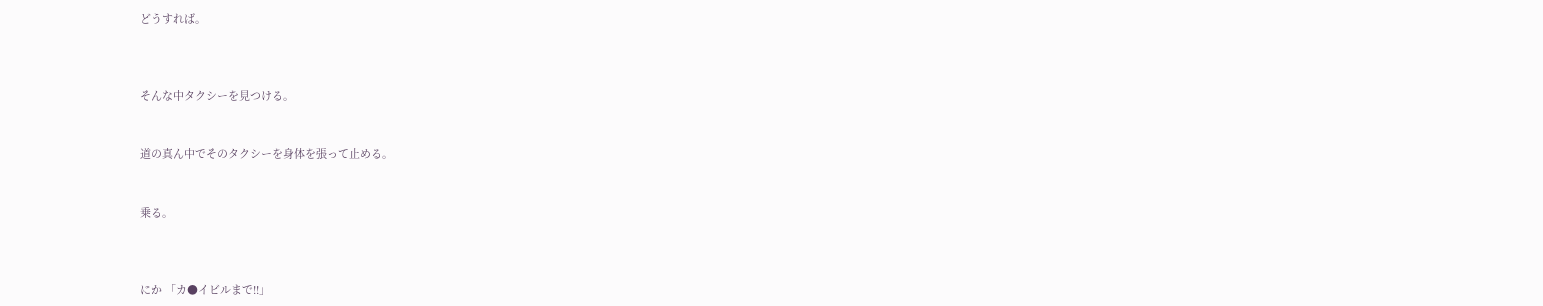どうすれば。



そんな中タクシーを見つける。


道の真ん中でそのタクシーを身体を張って止める。


乗る。



にか 「カ●イビルまで!!」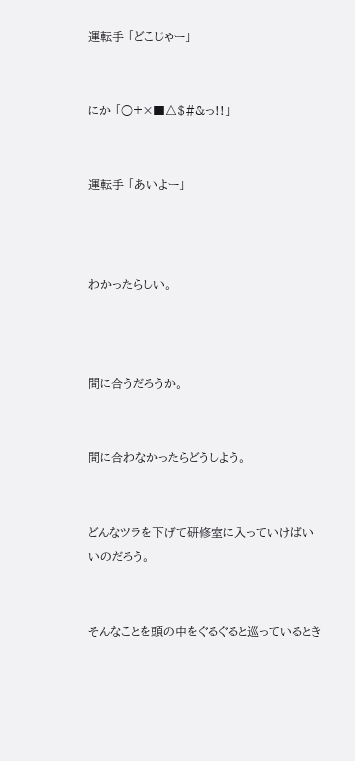運転手 「どこじゃー」


にか 「○+×■△$#&っ!!」


運転手 「あいよー」



わかったらしい。



間に合うだろうか。


間に合わなかったらどうしよう。


どんなツラを下げて研修室に入っていけばいいのだろう。


そんなことを頭の中をぐるぐると巡っているとき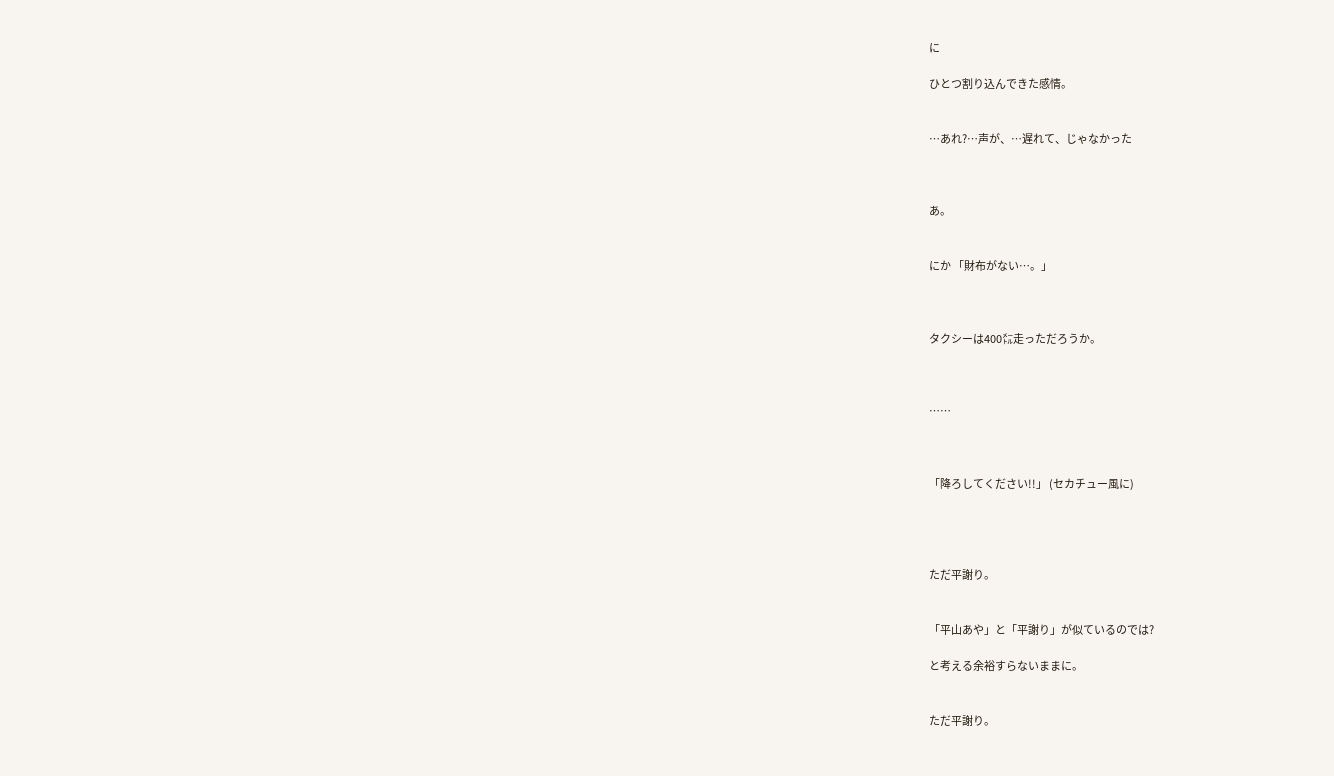に

ひとつ割り込んできた感情。


…あれ?…声が、…遅れて、じゃなかった



あ。


にか 「財布がない…。」



タクシーは400㍍走っただろうか。



……



「降ろしてください!!」 (セカチュー風に)




ただ平謝り。


「平山あや」と「平謝り」が似ているのでは?

と考える余裕すらないままに。


ただ平謝り。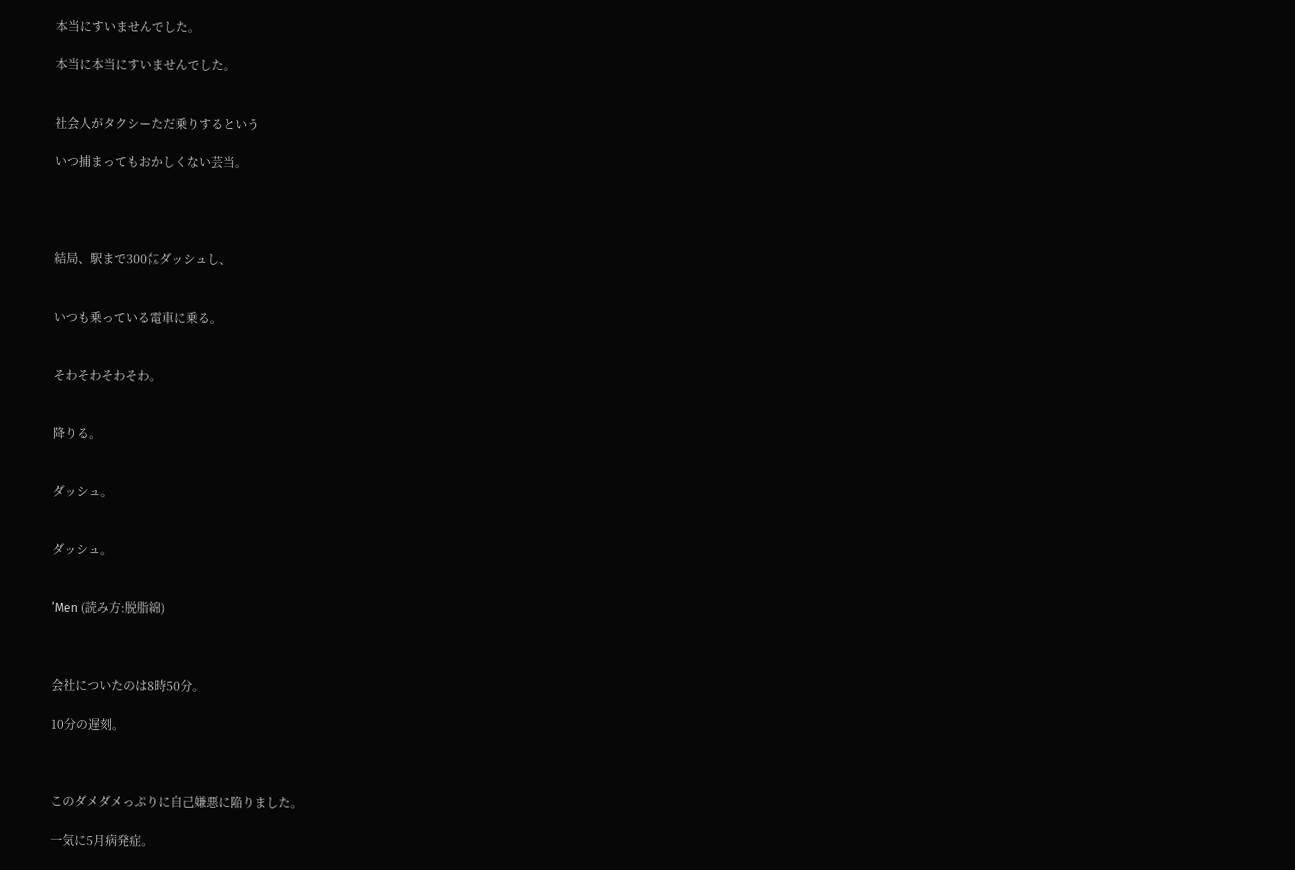本当にすいませんでした。

本当に本当にすいませんでした。


社会人がタクシーただ乗りするという

いつ捕まってもおかしくない芸当。




結局、駅まで300㍍ダッシュし、


いつも乗っている電車に乗る。


そわそわそわそわ。


降りる。


ダッシュ。


ダッシュ。


’Men (読み方:脱脂綿)



会社についたのは8時50分。

10分の遅刻。



このダメダメっぷりに自己嫌悪に陥りました。

一気に5月病発症。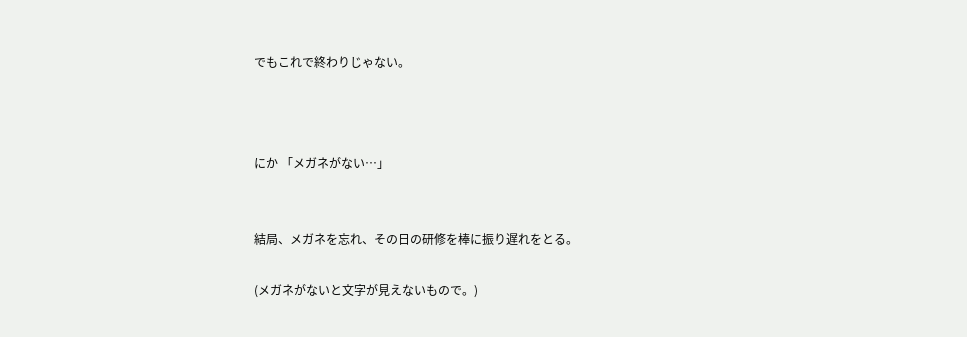でもこれで終わりじゃない。



にか 「メガネがない…」


結局、メガネを忘れ、その日の研修を棒に振り遅れをとる。

(メガネがないと文字が見えないもので。)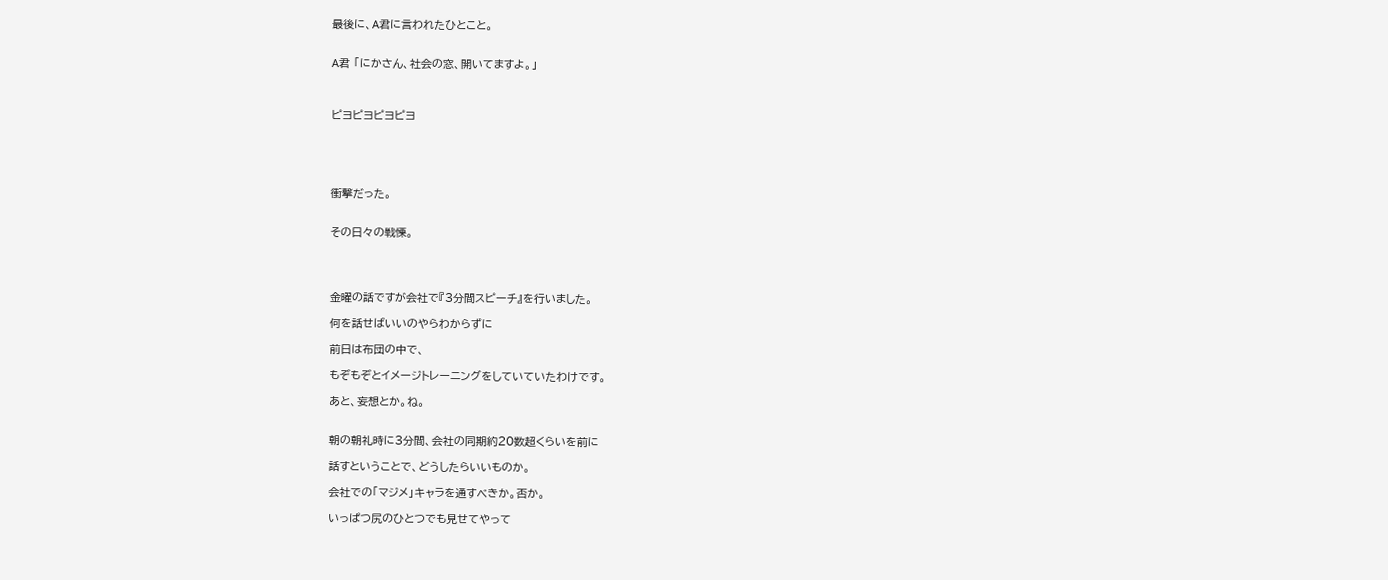最後に、A君に言われたひとこと。


A君 「にかさん、社会の窓、開いてますよ。」



ピヨピヨピヨピヨ





衝撃だった。


その日々の戦慄。




金曜の話ですが会社で『3分間スピーチ』を行いました。

何を話せばいいのやらわからずに

前日は布団の中で、

もぞもぞとイメージトレーニングをしていていたわけです。

あと、妄想とか。ね。


朝の朝礼時に3分間、会社の同期約20数超くらいを前に

話すということで、どうしたらいいものか。

会社での「マジメ」キャラを通すべきか。否か。

いっぱつ尻のひとつでも見せてやって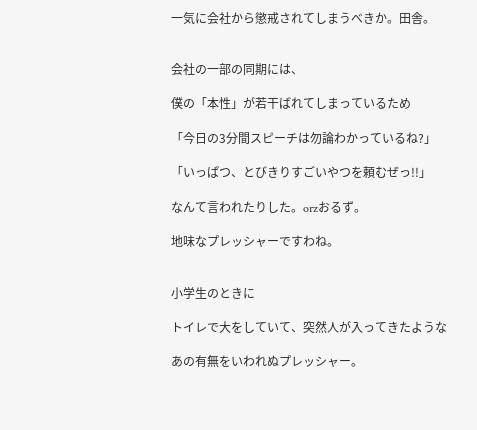一気に会社から懲戒されてしまうべきか。田舎。


会社の一部の同期には、

僕の「本性」が若干ばれてしまっているため

「今日の3分間スピーチは勿論わかっているね?」

「いっぱつ、とびきりすごいやつを頼むぜっ!!」

なんて言われたりした。orzおるず。

地味なプレッシャーですわね。


小学生のときに

トイレで大をしていて、突然人が入ってきたような

あの有無をいわれぬプレッシャー。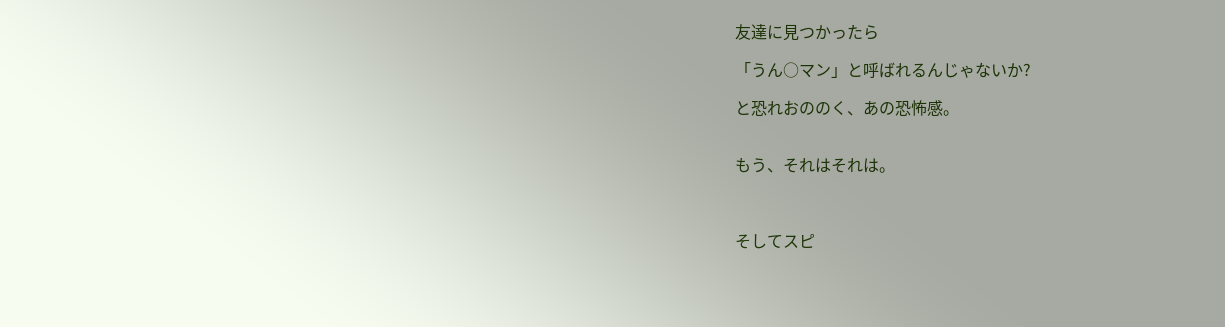友達に見つかったら

「うん○マン」と呼ばれるんじゃないか?

と恐れおののく、あの恐怖感。


もう、それはそれは。



そしてスピ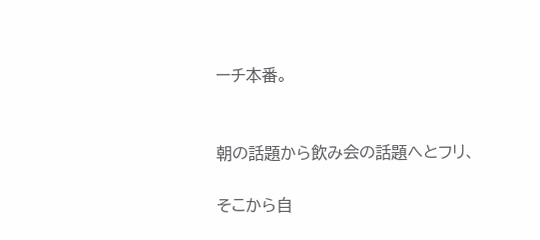ーチ本番。


朝の話題から飲み会の話題へとフリ、

そこから自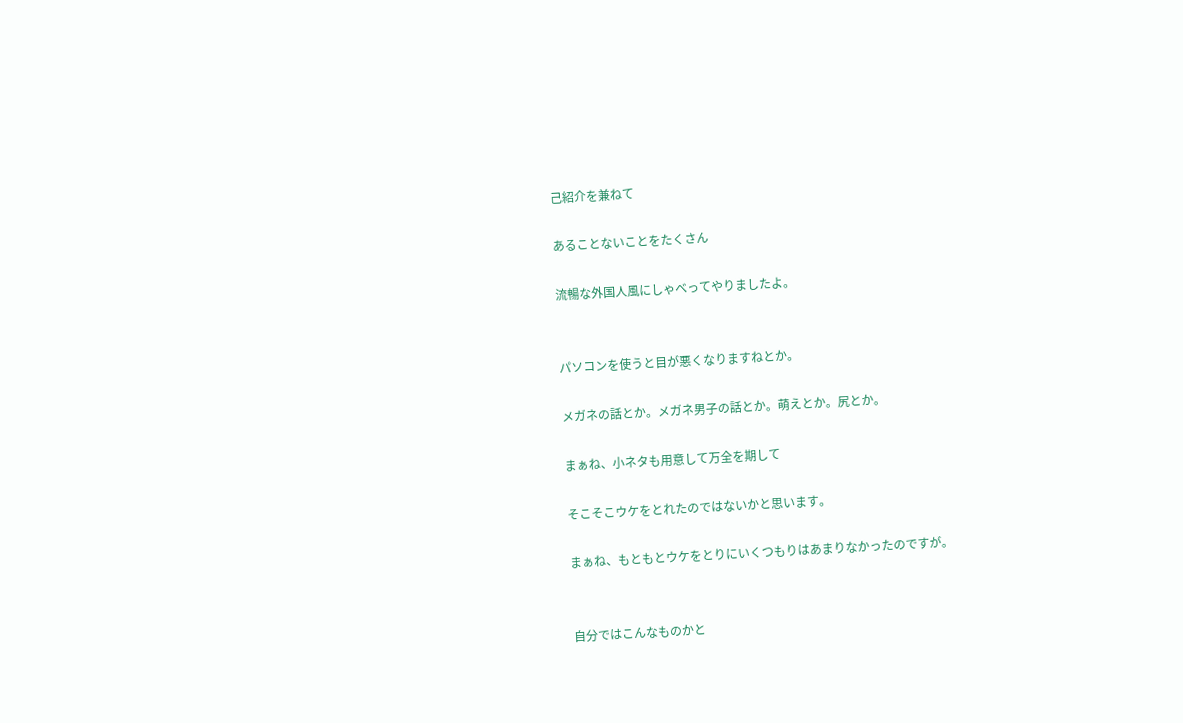己紹介を兼ねて

あることないことをたくさん

流暢な外国人風にしゃべってやりましたよ。


パソコンを使うと目が悪くなりますねとか。

メガネの話とか。メガネ男子の話とか。萌えとか。尻とか。

まぁね、小ネタも用意して万全を期して

そこそこウケをとれたのではないかと思います。

まぁね、もともとウケをとりにいくつもりはあまりなかったのですが。


自分ではこんなものかと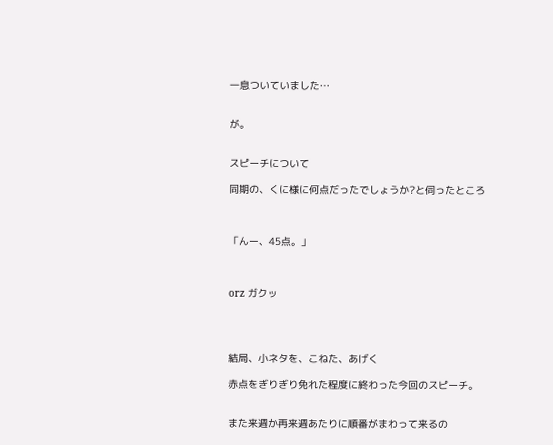一息ついていました…


が。


スピーチについて

同期の、くに様に何点だったでしょうか?と伺ったところ



「んー、45点。」



orz ガクッ




結局、小ネタを、こねた、あげく

赤点をぎりぎり免れた程度に終わった今回のスピーチ。


また来週か再来週あたりに順番がまわって来るの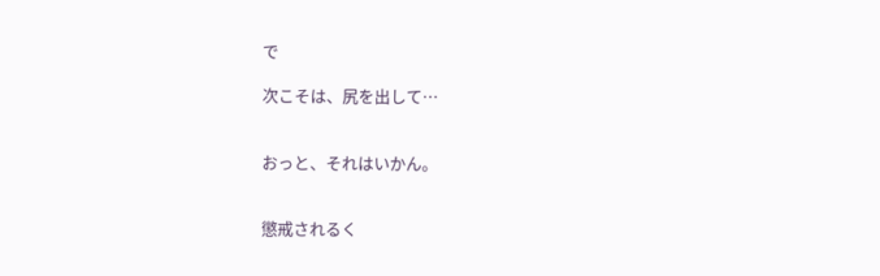で

次こそは、尻を出して…


おっと、それはいかん。


懲戒されるく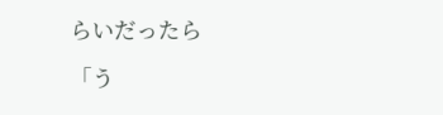らいだったら

「う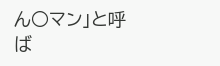ん○マン」と呼ば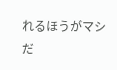れるほうがマシだ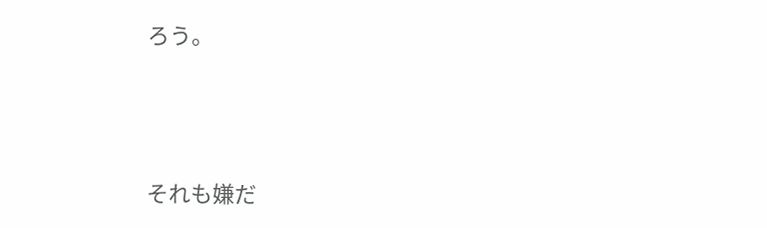ろう。





それも嫌だ